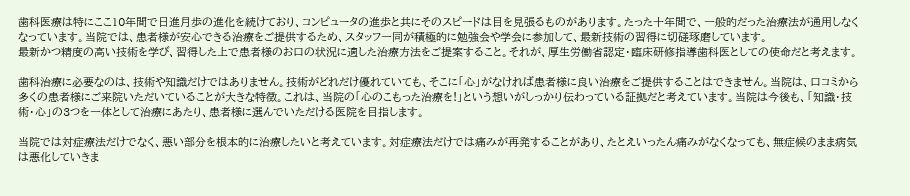歯科医療は特にここ10年間で日進月歩の進化を続けており、コンピュータの進歩と共にそのスピードは目を見張るものがあります。たった十年間で、一般的だった治療法が通用しなくなっています。当院では、患者様が安心できる治療をご提供するため、スタッフ一同が積極的に勉強会や学会に参加して、最新技術の習得に切磋琢磨しています。
最新かつ精度の高い技術を学び、習得した上で患者様のお口の状況に適した治療方法をご提案すること。それが、厚生労働省認定・臨床研修指導歯科医としての使命だと考えます。

歯科治療に必要なのは、技術や知識だけではありません。技術がどれだけ優れていても、そこに「心」がなければ患者様に良い治療をご提供することはできません。当院は、口コミから多くの患者様にご来院いただいていることが大きな特徴。これは、当院の「心のこもった治療を!」という想いがしっかり伝わっている証拠だと考えています。当院は今後も、「知識・技術・心」の3つを一体として治療にあたり、患者様に選んでいただける医院を目指します。

当院では対症療法だけでなく、悪い部分を根本的に治療したいと考えています。対症療法だけでは痛みが再発することがあり、たとえいったん痛みがなくなっても、無症候のまま病気は悪化していきま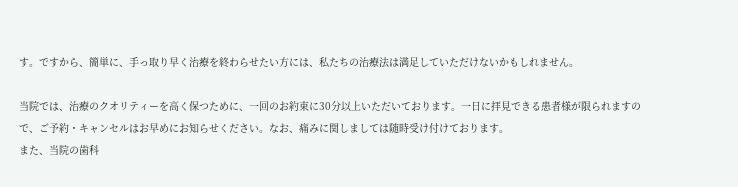す。ですから、簡単に、手っ取り早く治療を終わらせたい方には、私たちの治療法は満足していただけないかもしれません。

当院では、治療のクオリティーを高く保つために、一回のお約束に30分以上いただいております。一日に拝見できる患者様が限られますので、ご予約・キャンセルはお早めにお知らせください。なお、痛みに関しましては随時受け付けております。
また、当院の歯科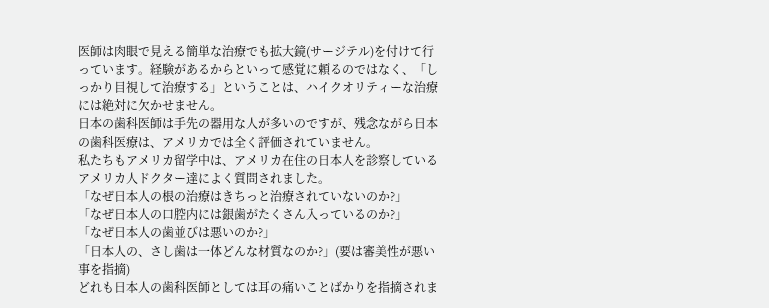医師は肉眼で見える簡単な治療でも拡大鏡(サージテル)を付けて行っています。経験があるからといって感覚に頼るのではなく、「しっかり目視して治療する」ということは、ハイクオリティーな治療には絶対に欠かせません。
日本の歯科医師は手先の器用な人が多いのですが、残念ながら日本の歯科医療は、アメリカでは全く評価されていません。
私たちもアメリカ留学中は、アメリカ在住の日本人を診察しているアメリカ人ドクター達によく質問されました。
「なぜ日本人の根の治療はきちっと治療されていないのか?」
「なぜ日本人の口腔内には銀歯がたくさん入っているのか?」
「なぜ日本人の歯並びは悪いのか?」
「日本人の、さし歯は一体どんな材質なのか?」(要は審美性が悪い事を指摘)
どれも日本人の歯科医師としては耳の痛いことばかりを指摘されま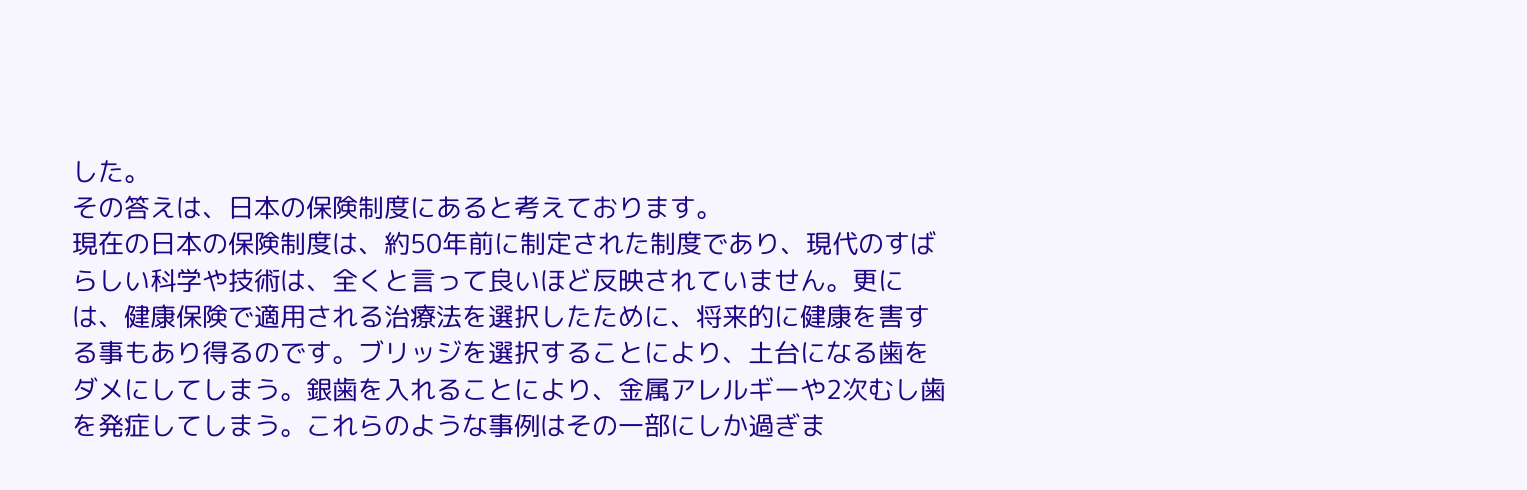した。
その答えは、日本の保険制度にあると考えております。
現在の日本の保険制度は、約50年前に制定された制度であり、現代のすばらしい科学や技術は、全くと言って良いほど反映されていません。更には、健康保険で適用される治療法を選択したために、将来的に健康を害する事もあり得るのです。ブリッジを選択することにより、土台になる歯をダメにしてしまう。銀歯を入れることにより、金属アレルギーや2次むし歯を発症してしまう。これらのような事例はその一部にしか過ぎま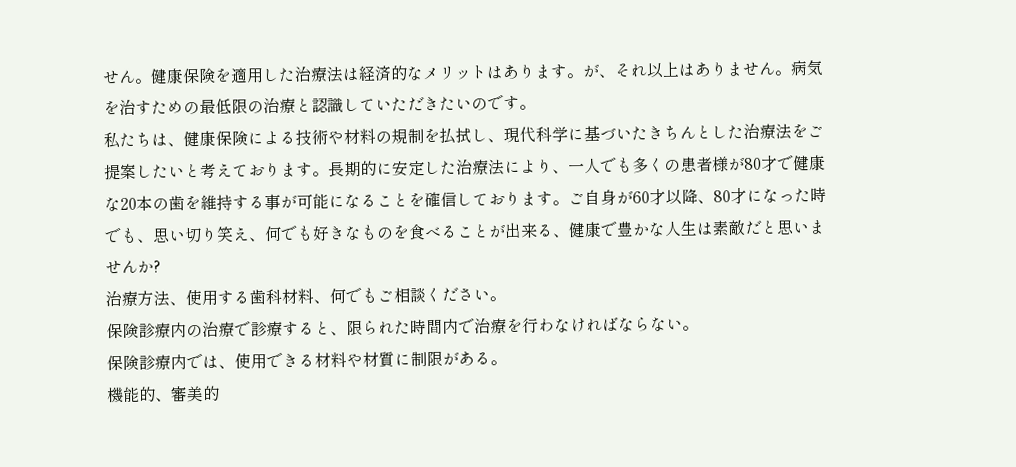せん。健康保険を適用した治療法は経済的なメリットはあります。が、それ以上はありません。病気を治すための最低限の治療と認識していただきたいのです。
私たちは、健康保険による技術や材料の規制を払拭し、現代科学に基づいたきちんとした治療法をご提案したいと考えております。長期的に安定した治療法により、一人でも多くの患者様が80才で健康な20本の歯を維持する事が可能になることを確信しております。ご自身が60才以降、80才になった時でも、思い切り笑え、何でも好きなものを食べることが出来る、健康で豊かな人生は素敵だと思いませんか?
治療方法、使用する歯科材料、何でもご相談ください。
保険診療内の治療で診療すると、限られた時間内で治療を行わなければならない。
保険診療内では、使用できる材料や材質に制限がある。
機能的、審美的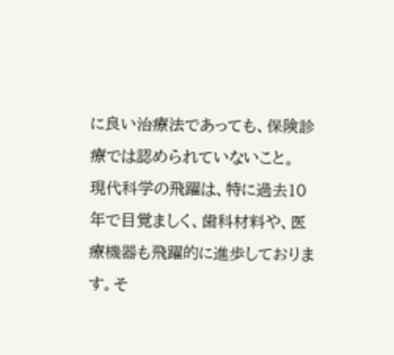に良い治療法であっても、保険診療では認められていないこと。
現代科学の飛躍は、特に過去10年で目覚ましく、歯科材料や、医療機器も飛躍的に進歩しております。そ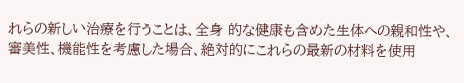れらの新しい治療を行うことは、全身 的な健康も含めた生体への親和性や、審美性、機能性を考慮した場合、絶対的にこれらの最新の材料を使用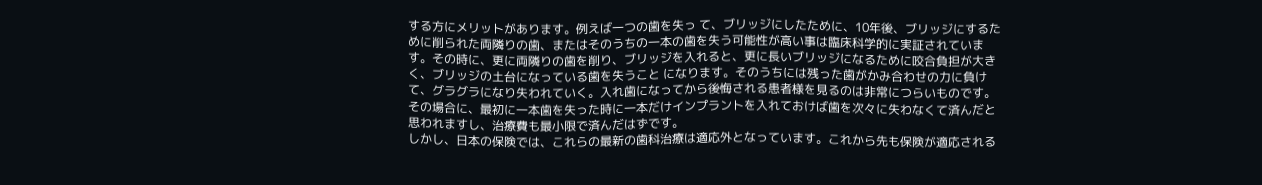する方にメリットがあります。例えば一つの歯を失っ て、ブリッジにしたために、10年後、ブリッジにするために削られた両隣りの歯、またはそのうちの一本の歯を失う可能性が高い事は臨床科学的に実証されています。その時に、更に両隣りの歯を削り、ブリッジを入れると、更に長いブリッジになるために咬合負担が大きく、ブリッジの土台になっている歯を失うこと になります。そのうちには残った歯がかみ合わせの力に負けて、グラグラになり失われていく。入れ歯になってから後悔される患者様を見るのは非常につらいものです。その場合に、最初に一本歯を失った時に一本だけインプラントを入れておけば歯を次々に失わなくて済んだと思われますし、治療費も最小限で済んだはずです。
しかし、日本の保険では、これらの最新の歯科治療は適応外となっています。これから先も保険が適応される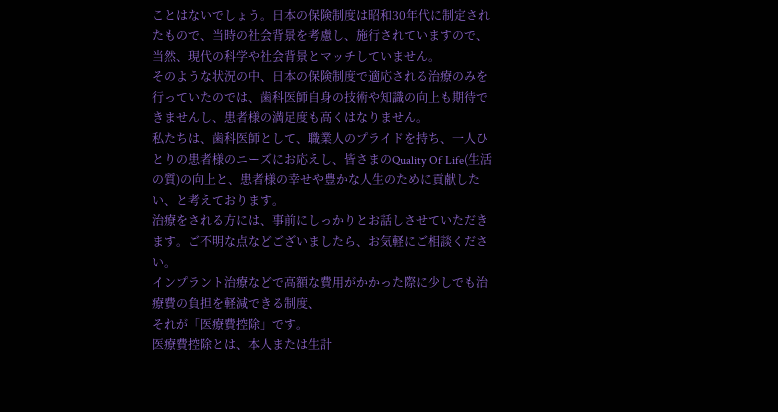ことはないでしょう。日本の保険制度は昭和30年代に制定されたもので、当時の社会背景を考慮し、施行されていますので、当然、現代の科学や社会背景とマッチしていません。
そのような状況の中、日本の保険制度で適応される治療のみを行っていたのでは、歯科医師自身の技術や知識の向上も期待できませんし、患者様の満足度も高くはなりません。
私たちは、歯科医師として、職業人のプライドを持ち、一人ひとりの患者様のニーズにお応えし、皆さまのQuality Of Life(生活の質)の向上と、患者様の幸せや豊かな人生のために貢献したい、と考えております。
治療をされる方には、事前にしっかりとお話しさせていただきます。ご不明な点などございましたら、お気軽にご相談ください。
インプラント治療などで高額な費用がかかった際に少しでも治療費の負担を軽減できる制度、
それが「医療費控除」です。
医療費控除とは、本人または生計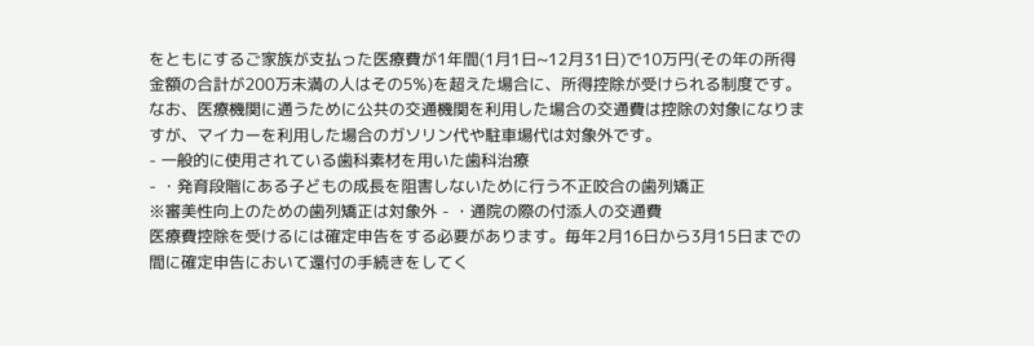をともにするご家族が支払った医療費が1年間(1月1日~12月31日)で10万円(その年の所得金額の合計が200万未満の人はその5%)を超えた場合に、所得控除が受けられる制度です。なお、医療機関に通うために公共の交通機関を利用した場合の交通費は控除の対象になりますが、マイカーを利用した場合のガソリン代や駐車場代は対象外です。
- 一般的に使用されている歯科素材を用いた歯科治療
- ・発育段階にある子どもの成長を阻害しないために行う不正咬合の歯列矯正
※審美性向上のための歯列矯正は対象外 - ・通院の際の付添人の交通費
医療費控除を受けるには確定申告をする必要があります。毎年2月16日から3月15日までの間に確定申告において還付の手続きをしてく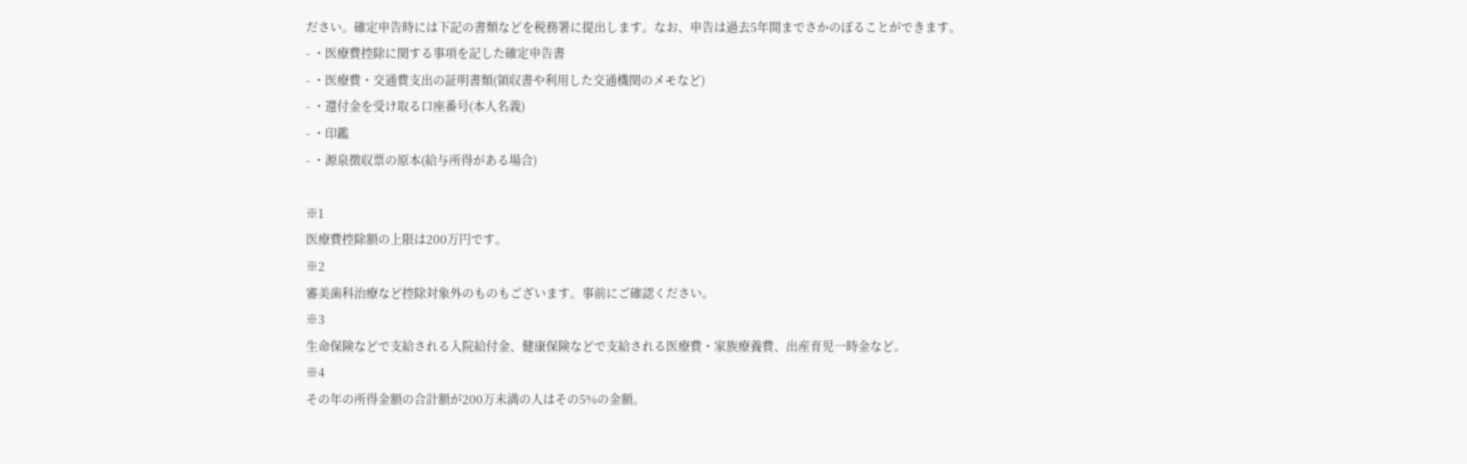ださい。確定申告時には下記の書類などを税務署に提出します。なお、申告は過去5年間までさかのぼることができます。
- ・医療費控除に関する事項を記した確定申告書
- ・医療費・交通費支出の証明書類(領収書や利用した交通機関のメモなど)
- ・還付金を受け取る口座番号(本人名義)
- ・印鑑
- ・源泉徴収票の原本(給与所得がある場合)

※1
医療費控除額の上限は200万円です。
※2
審美歯科治療など控除対象外のものもございます。事前にご確認ください。
※3
生命保険などで支給される入院給付金、健康保険などで支給される医療費・家族療養費、出産育児一時金など。
※4
その年の所得金額の合計額が200万未満の人はその5%の金額。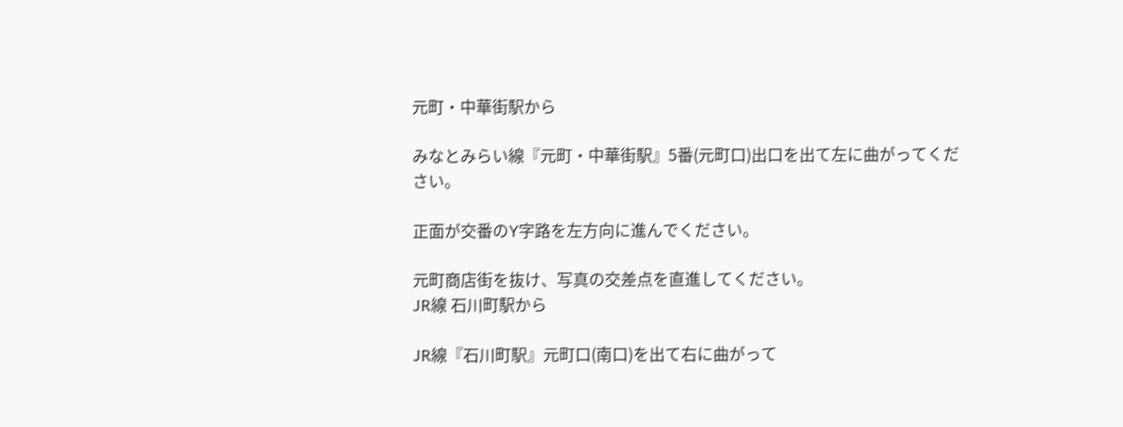元町・中華街駅から

みなとみらい線『元町・中華街駅』5番(元町口)出口を出て左に曲がってください。

正面が交番のY字路を左方向に進んでください。

元町商店街を抜け、写真の交差点を直進してください。
JR線 石川町駅から

JR線『石川町駅』元町口(南口)を出て右に曲がって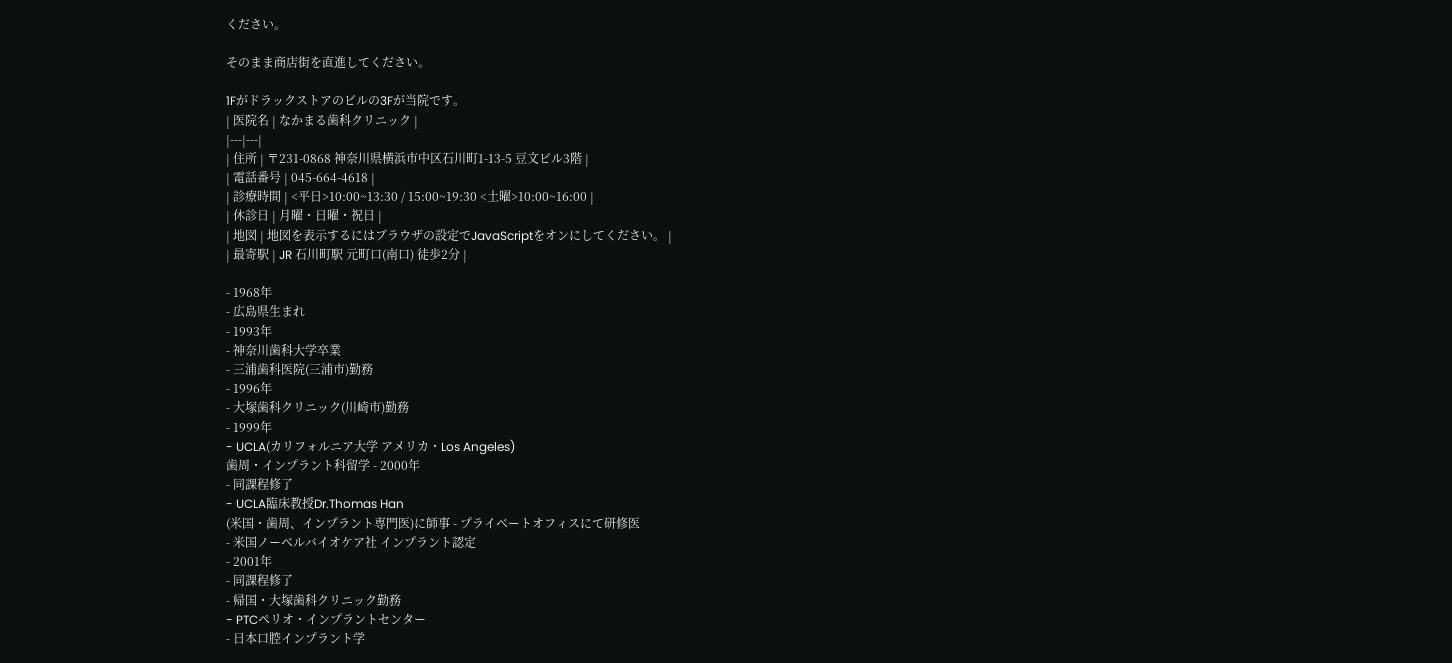ください。

そのまま商店街を直進してください。

1Fがドラックストアのビルの3Fが当院です。
| 医院名 | なかまる歯科クリニック |
|---|---|
| 住所 | 〒231-0868 神奈川県横浜市中区石川町1-13-5 豆文ビル3階 |
| 電話番号 | 045-664-4618 |
| 診療時間 | <平日>10:00~13:30 / 15:00~19:30 <土曜>10:00~16:00 |
| 休診日 | 月曜・日曜・祝日 |
| 地図 | 地図を表示するにはブラウザの設定でJavaScriptをオンにしてください。 |
| 最寄駅 | JR 石川町駅 元町口(南口) 徒歩2分 |

- 1968年
- 広島県生まれ
- 1993年
- 神奈川歯科大学卒業
- 三浦歯科医院(三浦市)勤務
- 1996年
- 大塚歯科クリニック(川崎市)勤務
- 1999年
- UCLA(カリフォルニア大学 アメリカ・Los Angeles)
歯周・インプラント科留学 - 2000年
- 同課程修了
- UCLA臨床教授Dr.Thomas Han
(米国・歯周、インプラント専門医)に師事 - プライベートオフィスにて研修医
- 米国ノーベルバイオケア社 インプラント認定
- 2001年
- 同課程修了
- 帰国・大塚歯科クリニック勤務
- PTCペリオ・インプラントセンター
- 日本口腔インプラント学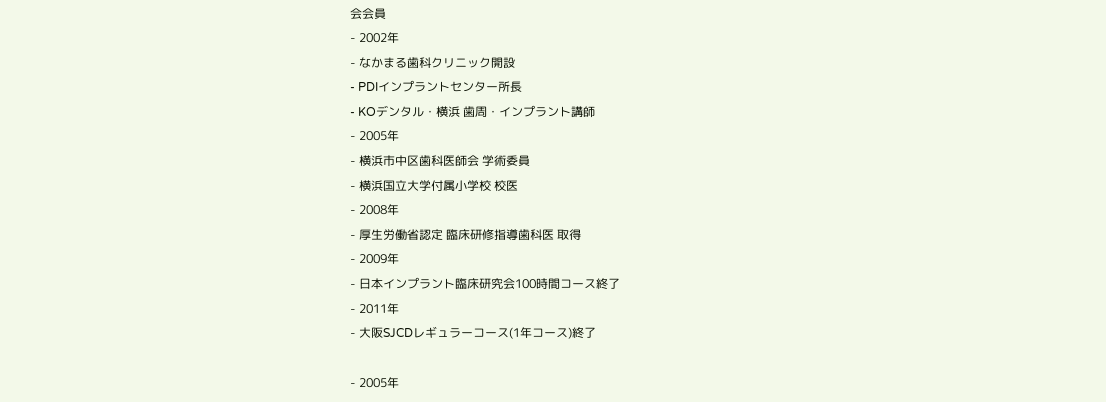会会員
- 2002年
- なかまる歯科クリニック開設
- PDIインプラントセンター所長
- KOデンタル・横浜 歯周・インプラント講師
- 2005年
- 横浜市中区歯科医師会 学術委員
- 横浜国立大学付属小学校 校医
- 2008年
- 厚生労働省認定 臨床研修指導歯科医 取得
- 2009年
- 日本インプラント臨床研究会100時間コース終了
- 2011年
- 大阪SJCDレギュラーコース(1年コース)終了

- 2005年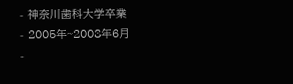- 神奈川歯科大学卒業
- 2005年~2008年6月
-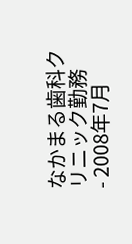なかまる歯科クリニック勤務
- 2008年7月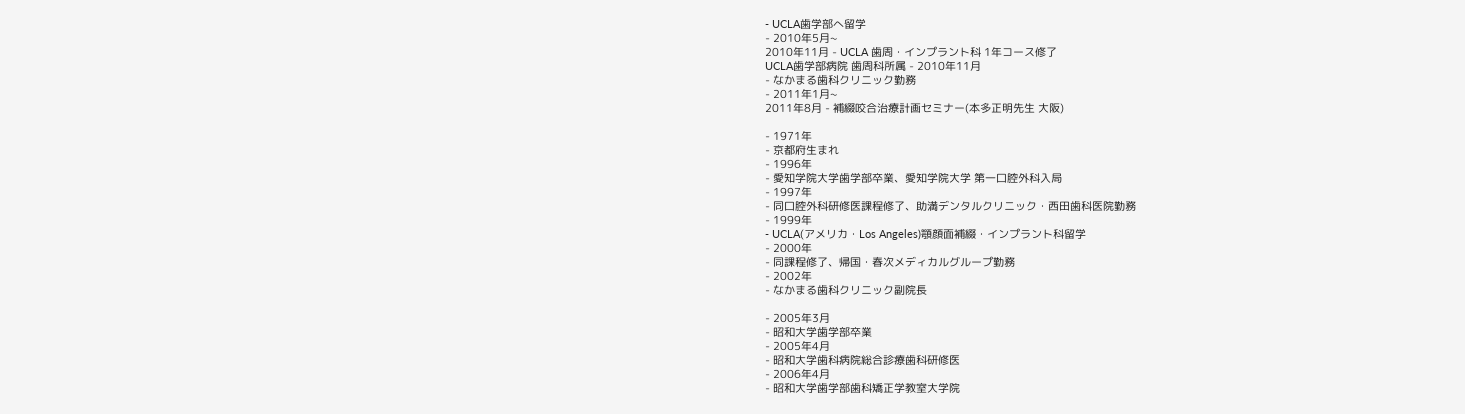- UCLA歯学部へ留学
- 2010年5月~
2010年11月 - UCLA 歯周・インプラント科 1年コース修了
UCLA歯学部病院 歯周科所属 - 2010年11月
- なかまる歯科クリニック勤務
- 2011年1月~
2011年8月 - 補綴咬合治療計画セミナー(本多正明先生 大阪)

- 1971年
- 京都府生まれ
- 1996年
- 愛知学院大学歯学部卒業、愛知学院大学 第一口腔外科入局
- 1997年
- 同口腔外科研修医課程修了、助満デンタルクリニック・西田歯科医院勤務
- 1999年
- UCLA(アメリカ・Los Angeles)顎顔面補綴・インプラント科留学
- 2000年
- 同課程修了、帰国・春次メディカルグループ勤務
- 2002年
- なかまる歯科クリニック副院長

- 2005年3月
- 昭和大学歯学部卒業
- 2005年4月
- 昭和大学歯科病院総合診療歯科研修医
- 2006年4月
- 昭和大学歯学部歯科矯正学教室大学院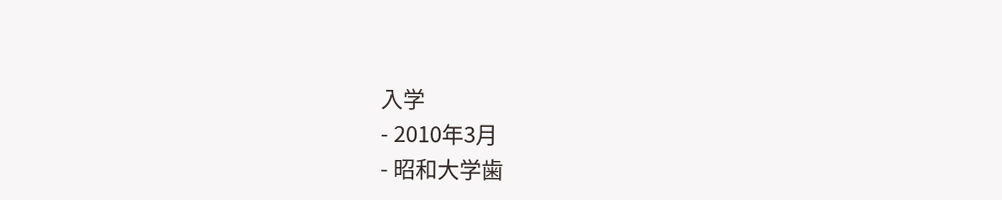入学
- 2010年3月
- 昭和大学歯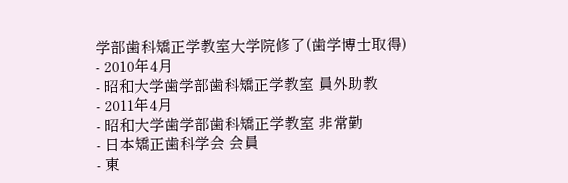学部歯科矯正学教室大学院修了(歯学博士取得)
- 2010年4月
- 昭和大学歯学部歯科矯正学教室 員外助教
- 2011年4月
- 昭和大学歯学部歯科矯正学教室 非常勤
- 日本矯正歯科学会 会員
- 東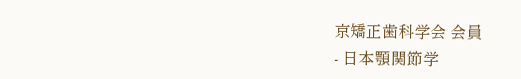京矯正歯科学会 会員
- 日本顎関節学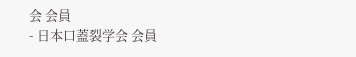会 会員
- 日本口蓋裂学会 会員